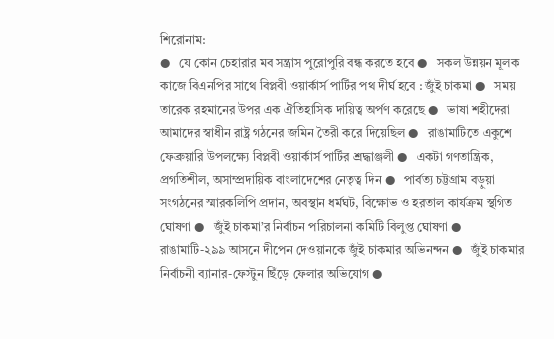শিরোনাম:
●   যে কোন চেহারার মব সন্ত্রাস পুরোপুরি বন্ধ করতে হবে ●   সকল উন্নয়ন মূলক কাজে বিএনপির সাথে বিপ্লবী ওয়ার্কার্স পার্টির পথ দীর্ঘ হবে : জুঁই চাকমা ●   সময় তারেক রহমানের উপর এক ঐতিহাসিক দায়িত্ব অর্পণ করেছে ●   ভাষা শহীদেরা আমাদের স্বাধীন রাষ্ট্র গঠনের জমিন তৈরী করে দিয়েছিল ●   রাঙামাটিতে একুশে ফেব্রুয়ারি উপলক্ষ্যে বিপ্লবী ওয়ার্কার্স পার্টির শ্রদ্ধাঞ্জলী ●   একটা গণতান্ত্রিক, প্রগতিশীল, অসাম্প্রদায়িক বাংলাদেশের নেতৃত্ব দিন ●   পার্বত্য চট্টগ্রাম বড়ুয়া সংগঠনের স্মারকলিপি প্রদান, অবস্থান ধর্মঘট, বিক্ষোভ ও হরতাল কার্যক্রম স্থগিত ঘোষণা ●   জুঁই চাকমা’র নির্বাচন পরিচালনা কমিটি বিলুপ্ত ঘোষণা ●   রাঙামাটি-২৯৯ আসনে দীপেন দেওয়ানকে জুঁই চাকমার অভিনন্দন ●   জুঁই চাকমার নির্বাচনী ব্যানার-ফেস্টুন ছিঁড়ে ফেলার অভিযোগ ●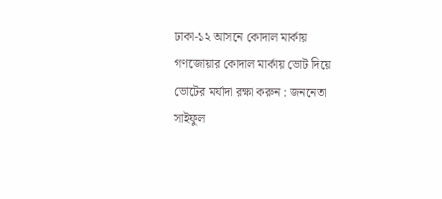ঢাকা-১২ আসনে কোদাল মার্কায় গণজোয়ার কোদাল মার্কায় ভোট দিয়ে ভোটের মর্যাদা রক্ষা করুন : জননেতা সাইফুল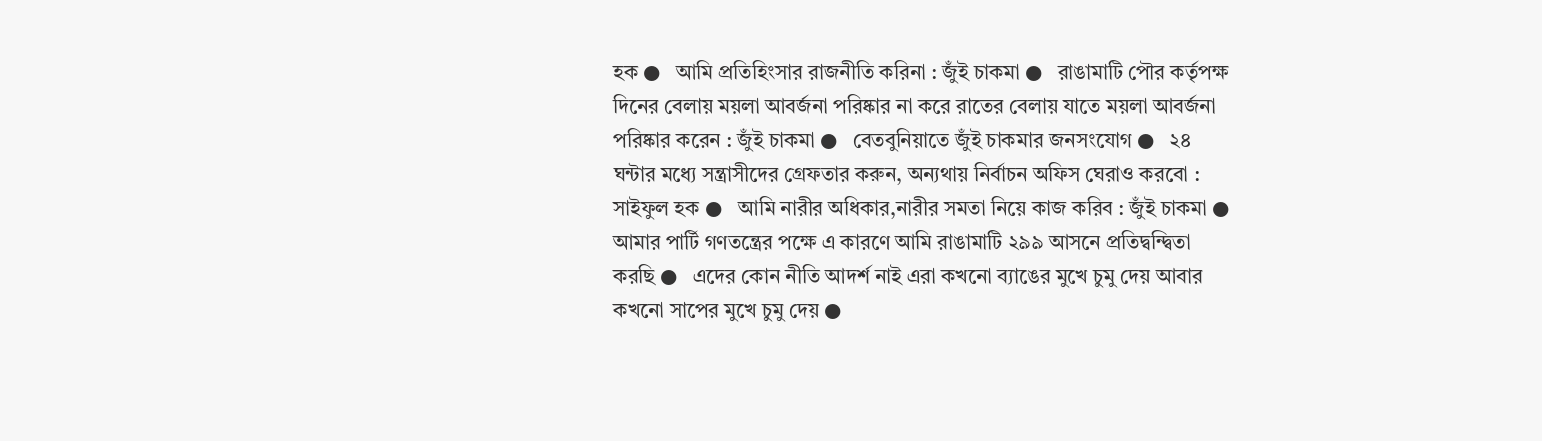হক ●   আমি প্রতিহিংসার রাজনীতি করিনা : জুঁই চাকমা ●   রাঙামাটি পৌর কর্তৃপক্ষ দিনের বেলায় ময়লা আবর্জনা পরিষ্কার না করে রাতের বেলায় যাতে ময়লা আবর্জনা পরিষ্কার করেন : জুঁই চাকমা ●   বেতবুনিয়াতে জুঁই চাকমার জনসংযোগ ●   ২৪ ঘন্টার মধ্যে সন্ত্রাসীদের গ্রেফতার করুন, অন্যথায় নির্বাচন অফিস ঘেরাও করবো : সাইফুল হক ●   আমি নারীর অধিকার,নারীর সমতা নিয়ে কাজ করিব : জুঁই চাকমা ●   আমার পার্টি গণতন্ত্রের পক্ষে এ কারণে আমি রাঙামাটি ২৯৯ আসনে প্রতিদ্বন্দ্বিতা করছি ●   এদের কোন নীতি আদর্শ নাই এরা কখনো ব্যাঙের মুখে চুমু দেয় আবার কখনো সাপের মুখে চুমু দেয় ●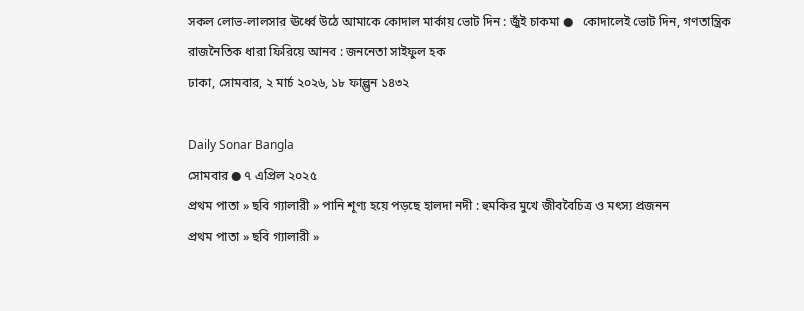সকল লোভ-লালসার ঊর্ধ্বে উঠে আমাকে কোদাল মার্কায় ভোট দিন : জুঁই চাকমা ●   কোদালেই ভোট দিন, গণতান্ত্রিক রাজনৈতিক ধারা ফিরিয়ে আনব : জননেতা সাইফুল হক
ঢাকা, সোমবার, ২ মার্চ ২০২৬, ১৮ ফাল্গুন ১৪৩২

Daily Sonar Bangla
সোমবার ● ৭ এপ্রিল ২০২৫
প্রথম পাতা » ছবি গ্যালারী » পানি শূণ্য হয়ে পড়ছে হালদা নদী : হুমকির মুখে জীববৈচিত্র ও মৎস্য প্রজনন
প্রথম পাতা » ছবি গ্যালারী »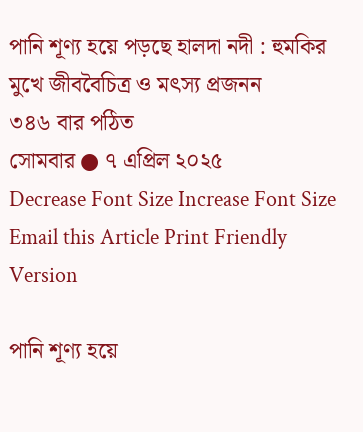পানি শূণ্য হয়ে পড়ছে হালদা নদী : হুমকির মুখে জীববৈচিত্র ও মৎস্য প্রজনন
৩৪৬ বার পঠিত
সোমবার ● ৭ এপ্রিল ২০২৫
Decrease Font Size Increase Font Size Email this Article Print Friendly Version

পানি শূণ্য হয়ে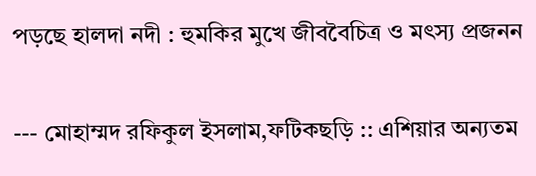পড়ছে হালদা নদী : হুমকির মুখে জীববৈচিত্র ও মৎস্য প্রজনন

--- মোহাম্মদ রফিকুল ইসলাম,ফটিকছড়ি :: এশিয়ার অন্যতম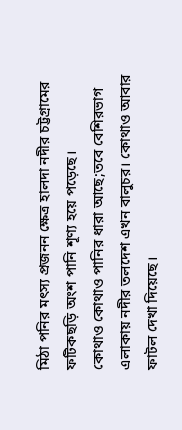মিঠা পনির মৎস্য প্রজনন ক্ষেত্র হালদা নদীর চট্টগ্রামের ফটিকছড়ি অংশ পানি শূণ্য হয়ে পড়েছে।
কোথাও কোথাও পানির ধারা আছে;তবে বেশিরভাগ এলাকায় নদীর তলদেশ এখন বালুচর। কোথাও আবার ফাটল দেখা দিয়েছে।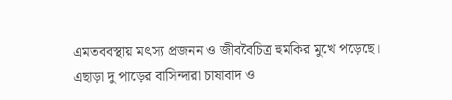এমতববস্থায় মৎস্য প্রজনন ও জীববৈচিত্র হুমকির মুখে পড়েছে। এছাড়া দু পাড়ের বাসিন্দারা চাষাবাদ ও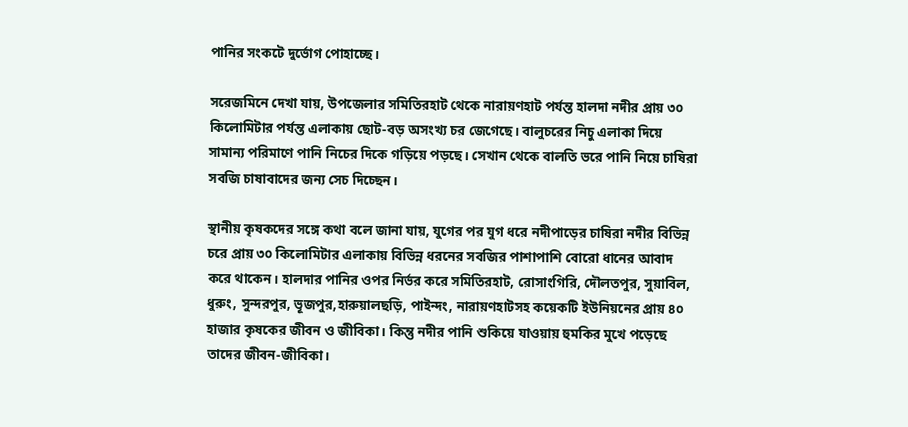পানির সংকটে দুর্ভোগ পোহাচ্ছে।

সরেজমিনে দেখা যায়, উপজেলার সমিতিরহাট থেকে নারায়ণহাট পর্যন্ত হালদা নদীর প্রায় ৩০ কিলোমিটার পর্যন্ত এলাকায় ছোট-বড় অসংখ্য চর জেগেছে। বালুচরের নিচু এলাকা দিয়ে সামান্য পরিমাণে পানি নিচের দিকে গড়িয়ে পড়ছে। সেখান থেকে বালতি ভরে পানি নিয়ে চাষিরা সবজি চাষাবাদের জন্য সেচ দিচ্ছেন।

স্থানীয় কৃষকদের সঙ্গে কথা বলে জানা যায়, যুগের পর যুগ ধরে নদীপাড়ের চাষিরা নদীর বিভিন্ন চরে প্রায় ৩০ কিলোমিটার এলাকায় বিভিন্ন ধরনের সবজির পাশাপাশি বোরো ধানের আবাদ করে থাকেন। হালদার পানির ওপর নির্ভর করে সমিতিরহাট, রোসাংগিরি, দৌলতপুর, সুয়াবিল, ধুরুং, সুন্দরপুর, ভূজপুর,হারুয়ালছড়ি, পাইন্দং, নারায়ণহাটসহ কয়েকটি ইউনিয়নের প্রায় ৪০ হাজার কৃষকের জীবন ও জীবিকা। কিন্তু নদীর পানি শুকিয়ে যাওয়ায় হুমকির মুখে পড়েছে তাদের জীবন-জীবিকা।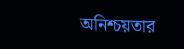অনিশ্চয়তার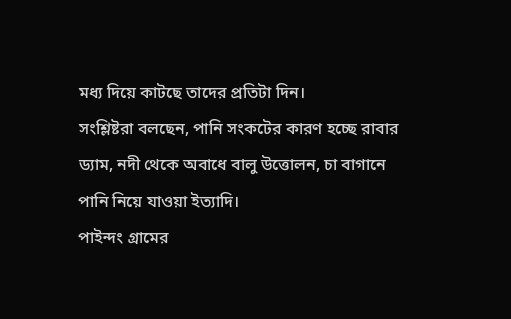মধ্য দিয়ে কাটছে তাদের প্রতিটা দিন।
সংশ্লিষ্টরা বলছেন, পানি সংকটের কারণ হচ্ছে রাবার ড্যাম, নদী থেকে অবাধে বালু উত্তোলন, চা বাগানে পানি নিয়ে যাওয়া ইত্যাদি।
পাইন্দং গ্রামের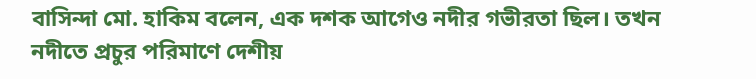বাসিন্দা মো. হাকিম বলেন, এক দশক আগেও নদীর গভীরতা ছিল। তখন নদীতে প্রচুর পরিমাণে দেশীয়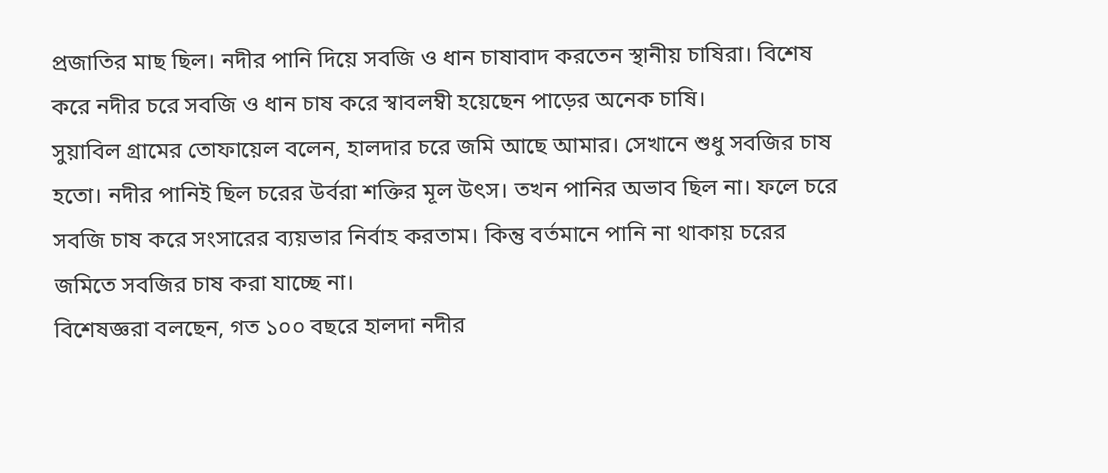প্রজাতির মাছ ছিল। নদীর পানি দিয়ে সবজি ও ধান চাষাবাদ করতেন স্থানীয় চাষিরা। বিশেষ করে নদীর চরে সবজি ও ধান চাষ করে স্বাবলম্বী হয়েছেন পাড়ের অনেক চাষি।
সুয়াবিল গ্রামের তোফায়েল বলেন, হালদার চরে জমি আছে আমার। সেখানে শুধু সবজির চাষ হতো। নদীর পানিই ছিল চরের উর্বরা শক্তির মূল উৎস। তখন পানির অভাব ছিল না। ফলে চরে সবজি চাষ করে সংসারের ব্যয়ভার নির্বাহ করতাম। কিন্তু বর্তমানে পানি না থাকায় চরের জমিতে সবজির চাষ করা যাচ্ছে না।
বিশেষজ্ঞরা বলছেন, গত ১০০ বছরে হালদা নদীর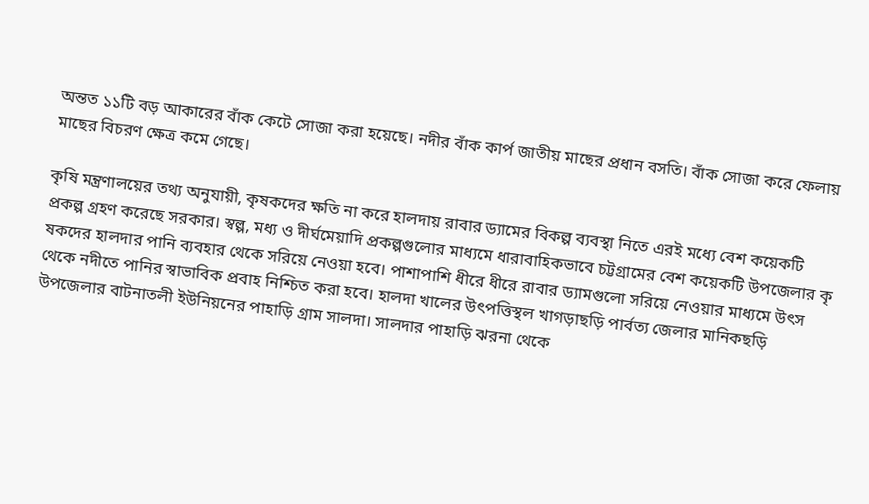অন্তত ১১টি বড় আকারের বাঁক কেটে সোজা করা হয়েছে। নদীর বাঁক কার্প জাতীয় মাছের প্রধান বসতি। বাঁক সোজা করে ফেলায় মাছের বিচরণ ক্ষেত্র কমে গেছে।

কৃষি মন্ত্রণালয়ের তথ্য অনুযায়ী, কৃষকদের ক্ষতি না করে হালদায় রাবার ড্যামের বিকল্প ব্যবস্থা নিতে এরই মধ্যে বেশ কয়েকটি প্রকল্প গ্রহণ করেছে সরকার। স্বল্প, মধ্য ও দীর্ঘমেয়াদি প্রকল্পগুলোর মাধ্যমে ধারাবাহিকভাবে চট্টগ্রামের বেশ কয়েকটি উপজেলার কৃ ষকদের হালদার পানি ব্যবহার থেকে সরিয়ে নেওয়া হবে। পাশাপাশি ধীরে ধীরে রাবার ড্যামগুলো সরিয়ে নেওয়ার মাধ্যমে উৎস থেকে নদীতে পানির স্বাভাবিক প্রবাহ নিশ্চিত করা হবে। হালদা খালের উৎপত্তিস্থল খাগড়াছড়ি পার্বত্য জেলার মানিকছড়ি উপজেলার বাটনাতলী ইউনিয়নের পাহাড়ি গ্রাম সালদা। সালদার পাহাড়ি ঝরনা থেকে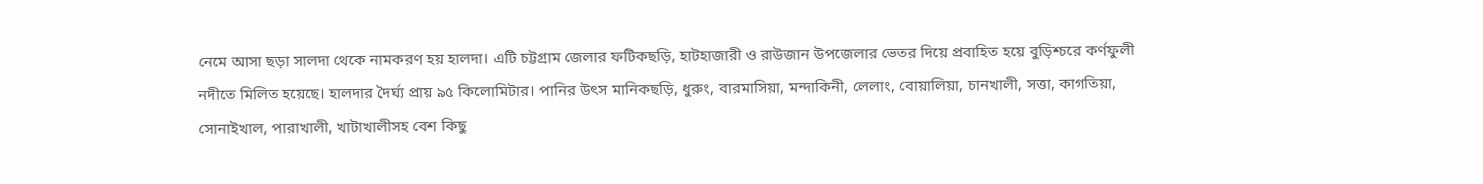নেমে আসা ছড়া সালদা থেকে নামকরণ হয় হালদা। এটি চট্টগ্রাম জেলার ফটিকছড়ি, হাটহাজারী ও রাউজান উপজেলার ভেতর দিয়ে প্রবাহিত হয়ে বুড়িশ্চরে কর্ণফুলী নদীতে মিলিত হয়েছে। হালদার দৈর্ঘ্য প্রায় ৯৫ কিলোমিটার। পানির উৎস মানিকছড়ি, ধুরুং, বারমাসিয়া, মন্দাকিনী, লেলাং, বোয়ালিয়া, চানখালী, সত্তা, কাগতিয়া, সোনাইখাল, পারাখালী, খাটাখালীসহ বেশ কিছু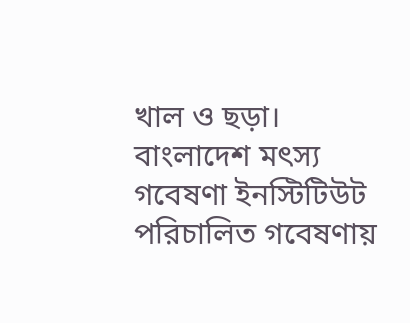খাল ও ছড়া।
বাংলাদেশ মৎস্য গবেষণা ইনস্টিটিউট পরিচালিত গবেষণায়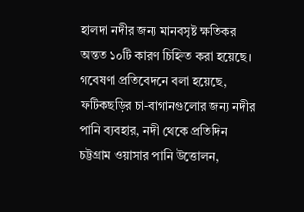হালদা নদীর জন্য মানবসৃষ্ট ক্ষতিকর অন্তত ১০টি কারণ চিহ্নিত করা হয়েছে। গবেষণা প্রতিবেদনে বলা হয়েছে, ফটিকছড়ির চা-বাগানগুলোর জন্য নদীর পানি ব্যবহার, নদী থেকে প্রতিদিন চট্টগ্রাম ওয়াসার পানি উত্তোলন,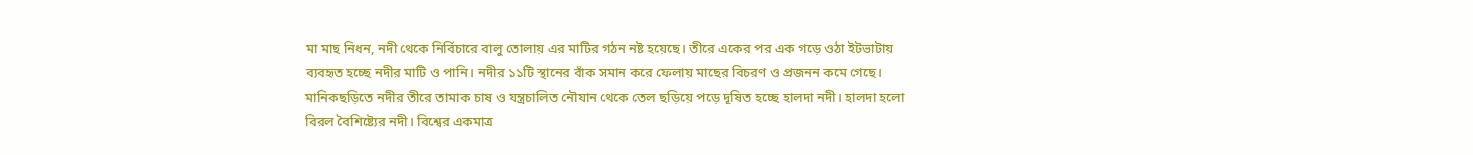মা মাছ নিধন, নদী থেকে নির্বিচারে বালু তোলায় এর মাটির গঠন নষ্ট হয়েছে। তীরে একের পর এক গড়ে ওঠা ইটভাটায় ব্যবহৃত হচ্ছে নদীর মাটি ও পানি। নদীর ১১টি স্থানের বাঁক সমান করে ফেলায় মাছের বিচরণ ও প্রজনন কমে গেছে। মানিকছড়িতে নদীর তীরে তামাক চাষ ও যন্ত্রচালিত নৌযান থেকে তেল ছড়িয়ে পড়ে দূষিত হচ্ছে হালদা নদী। হালদা হলো বিরল বৈশিষ্ট্যের নদী। বিশ্বের একমাত্র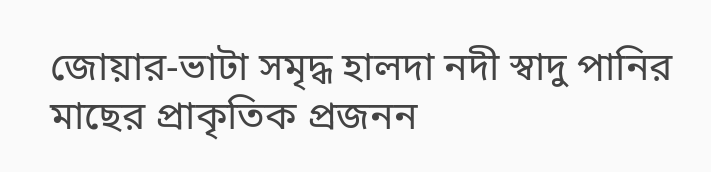জোয়ার-ভাটা সমৃদ্ধ হালদা নদী স্বাদু পানির মাছের প্রাকৃতিক প্রজনন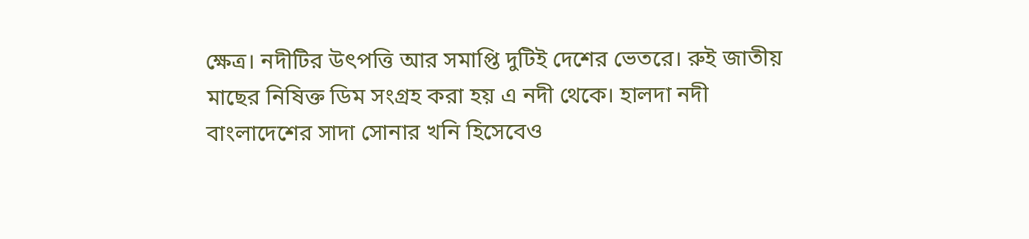ক্ষেত্র। নদীটির উৎপত্তি আর সমাপ্তি দুটিই দেশের ভেতরে। রুই জাতীয় মাছের নিষিক্ত ডিম সংগ্রহ করা হয় এ নদী থেকে। হালদা নদী বাংলাদেশের সাদা সোনার খনি হিসেবেও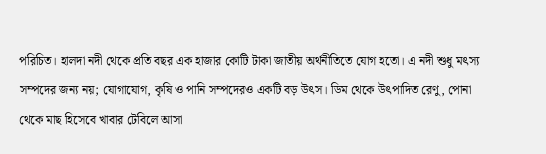পরিচিত। হালদা নদী থেকে প্রতি বছর এক হাজার কোটি টাকা জাতীয় অর্থনীতিতে যোগ হতো। এ নদী শুধু মৎস্য সম্পদের জন্য নয়; যোগাযোগ, কৃষি ও পানি সম্পদেরও একটি বড় উৎস। ডিম থেকে উৎপাদিত রেণু, পোনা থেকে মাছ হিসেবে খাবার টেবিলে আসা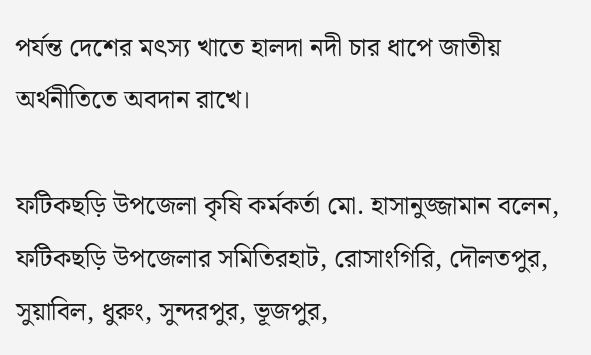পর্যন্ত দেশের মৎস্য খাতে হালদা নদী চার ধাপে জাতীয় অর্থনীতিতে অবদান রাখে।

ফটিকছড়ি উপজেলা কৃষি কর্মকর্তা মো. হাসানুজ্জামান বলেন, ফটিকছড়ি উপজেলার সমিতিরহাট, রোসাংগিরি, দৌলতপুর, সুয়াবিল, ধুরুং, সুন্দরপুর, ভূজপুর,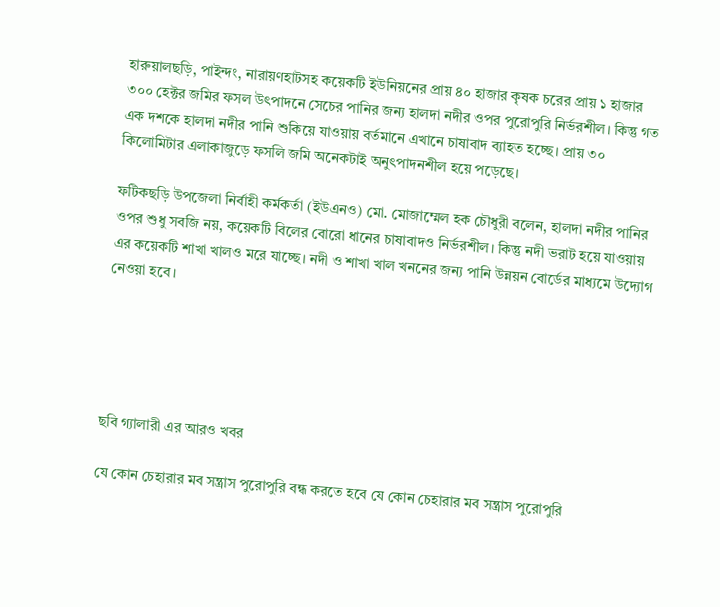হারুয়ালছড়ি, পাইন্দং, নারায়ণহাটসহ কয়েকটি ইউনিয়নের প্রায় ৪০ হাজার কৃষক চরের প্রায় ১ হাজার ৩০০ হেক্টর জমির ফসল উৎপাদনে সেচের পানির জন্য হালদা নদীর ওপর পুরোপুরি নির্ভরশীল। কিন্তু গত এক দশকে হালদা নদীর পানি শুকিয়ে যাওয়ায় বর্তমানে এখানে চাষাবাদ ব্যাহত হচ্ছে। প্রায় ৩০ কিলোমিটার এলাকাজুড়ে ফসলি জমি অনেকটাই অনুৎপাদনশীল হয়ে পড়েছে।

ফটিকছড়ি উপজেলা নির্বাহী কর্মকর্তা (ইউএনও) মো. মোজাম্মেল হক চৌধুরী বলেন, হালদা নদীর পানির ওপর শুধু সবজি নয়, কয়েকটি বিলের বোরো ধানের চাষাবাদও নির্ভরশীল। কিন্তু নদী ভরাট হয়ে যাওয়ায় এর কয়েকটি শাখা খালও মরে যাচ্ছে। নদী ও শাখা খাল খননের জন্য পানি উন্নয়ন বোর্ডের মাধ্যমে উদ্যোগ নেওয়া হবে।





ছবি গ্যালারী এর আরও খবর

যে কোন চেহারার মব সন্ত্রাস পুরোপুরি বন্ধ করতে হবে যে কোন চেহারার মব সন্ত্রাস পুরোপুরি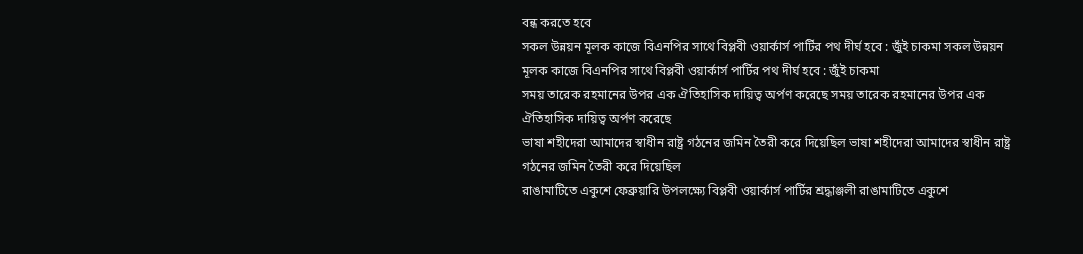বন্ধ করতে হবে
সকল উন্নয়ন মূলক কাজে বিএনপির সাথে বিপ্লবী ওয়ার্কার্স পার্টির পথ দীর্ঘ হবে : জুঁই চাকমা সকল উন্নয়ন মূলক কাজে বিএনপির সাথে বিপ্লবী ওয়ার্কার্স পার্টির পথ দীর্ঘ হবে : জুঁই চাকমা
সময় তারেক রহমানের উপর এক ঐতিহাসিক দায়িত্ব অর্পণ করেছে সময় তারেক রহমানের উপর এক ঐতিহাসিক দায়িত্ব অর্পণ করেছে
ভাষা শহীদেরা আমাদের স্বাধীন রাষ্ট্র গঠনের জমিন তৈরী করে দিয়েছিল ভাষা শহীদেরা আমাদের স্বাধীন রাষ্ট্র গঠনের জমিন তৈরী করে দিয়েছিল
রাঙামাটিতে একুশে ফেব্রুয়ারি উপলক্ষ্যে বিপ্লবী ওয়ার্কার্স পার্টির শ্রদ্ধাঞ্জলী রাঙামাটিতে একুশে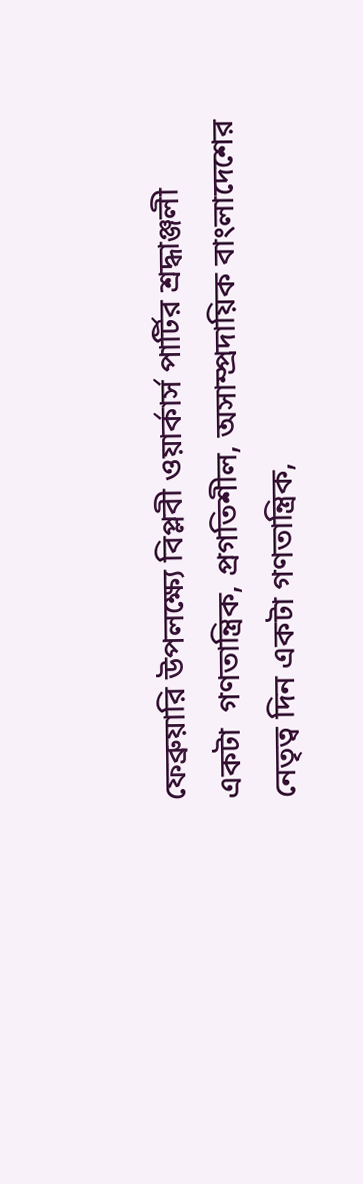ফেব্রুয়ারি উপলক্ষ্যে বিপ্লবী ওয়ার্কার্স পার্টির শ্রদ্ধাঞ্জলী
একটা  গণতান্ত্রিক, প্রগতিশীল, অসাম্প্রদায়িক বাংলাদেশের নেতৃত্ব দিন একটা গণতান্ত্রিক,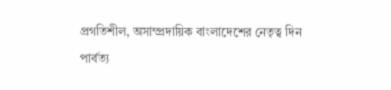প্রগতিশীল, অসাম্প্রদায়িক বাংলাদেশের নেতৃত্ব দিন
পার্বত্য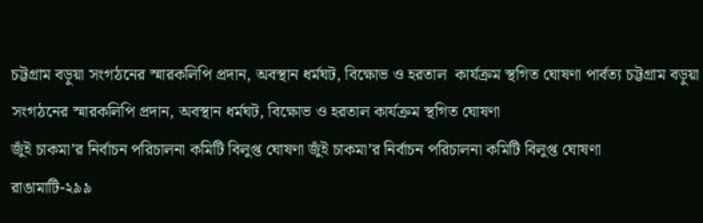চট্টগ্রাম বড়ুয়া সংগঠনের স্মারকলিপি প্রদান, অবস্থান ধর্মঘট, বিক্ষোভ ও হরতাল  কার্যক্রম স্থগিত ঘোষণা পার্বত্য চট্টগ্রাম বড়ুয়া সংগঠনের স্মারকলিপি প্রদান, অবস্থান ধর্মঘট, বিক্ষোভ ও হরতাল কার্যক্রম স্থগিত ঘোষণা
জুঁই চাকমা’র নির্বাচন পরিচালনা কমিটি বিলুপ্ত ঘোষণা জুঁই চাকমা’র নির্বাচন পরিচালনা কমিটি বিলুপ্ত ঘোষণা
রাঙামাটি-২৯৯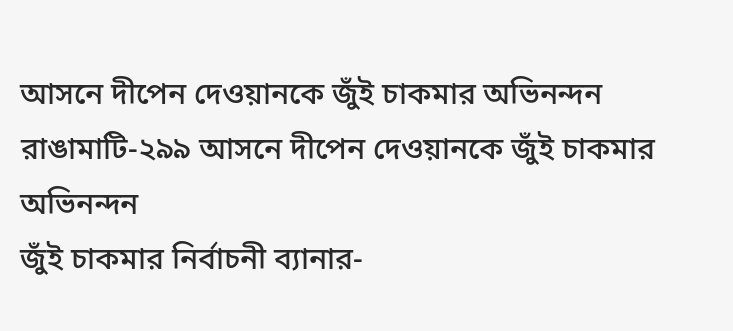আসনে দীপেন দেওয়ানকে জুঁই চাকমার অভিনন্দন রাঙামাটি-২৯৯ আসনে দীপেন দেওয়ানকে জুঁই চাকমার অভিনন্দন
জুঁই চাকমার নির্বাচনী ব্যানার-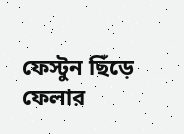ফেস্টুন ছিঁড়ে ফেলার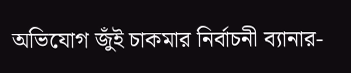অভিযোগ জুঁই চাকমার নির্বাচনী ব্যানার-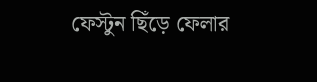ফেস্টুন ছিঁড়ে ফেলার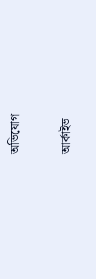অভিযোগ

আর্কাইভ